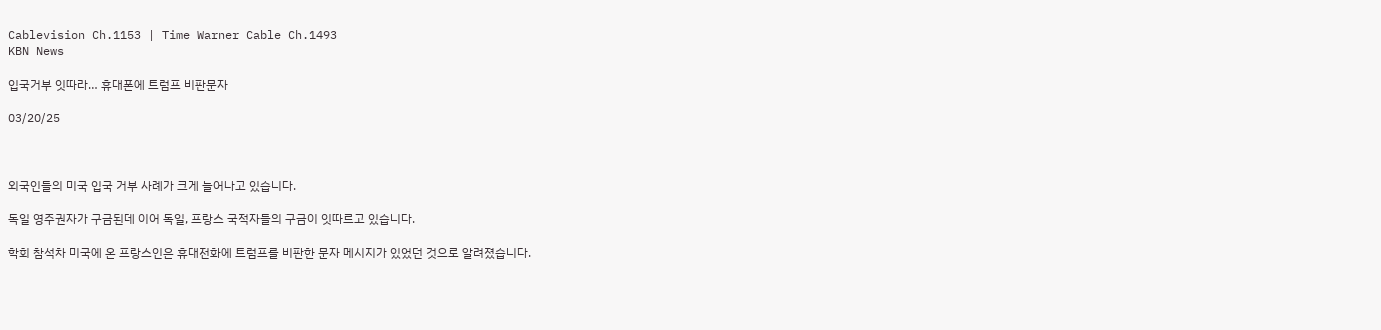Cablevision Ch.1153 | Time Warner Cable Ch.1493
KBN News

입국거부 잇따라… 휴대폰에 트럼프 비판문자

03/20/25



외국인들의 미국 입국 거부 사례가 크게 늘어나고 있습니다.

독일 영주권자가 구금된데 이어 독일, 프랑스 국적자들의 구금이 잇따르고 있습니다.

학회 참석차 미국에 온 프랑스인은 휴대전화에 트럼프를 비판한 문자 메시지가 있었던 것으로 알려졌습니다.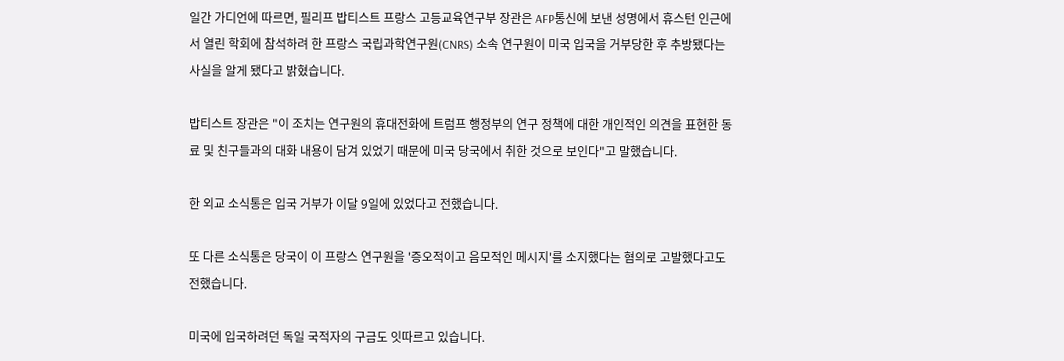일간 가디언에 따르면, 필리프 밥티스트 프랑스 고등교육연구부 장관은 AFP통신에 보낸 성명에서 휴스턴 인근에서 열린 학회에 참석하려 한 프랑스 국립과학연구원(CNRS) 소속 연구원이 미국 입국을 거부당한 후 추방됐다는 사실을 알게 됐다고 밝혔습니다.

밥티스트 장관은 "이 조치는 연구원의 휴대전화에 트럼프 행정부의 연구 정책에 대한 개인적인 의견을 표현한 동료 및 친구들과의 대화 내용이 담겨 있었기 때문에 미국 당국에서 취한 것으로 보인다"고 말했습니다.

한 외교 소식통은 입국 거부가 이달 9일에 있었다고 전했습니다.

또 다른 소식통은 당국이 이 프랑스 연구원을 '증오적이고 음모적인 메시지'를 소지했다는 혐의로 고발했다고도 전했습니다.

미국에 입국하려던 독일 국적자의 구금도 잇따르고 있습니다.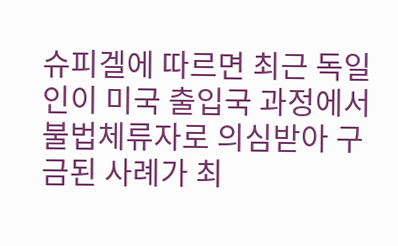슈피겔에 따르면 최근 독일인이 미국 출입국 과정에서 불법체류자로 의심받아 구금된 사례가 최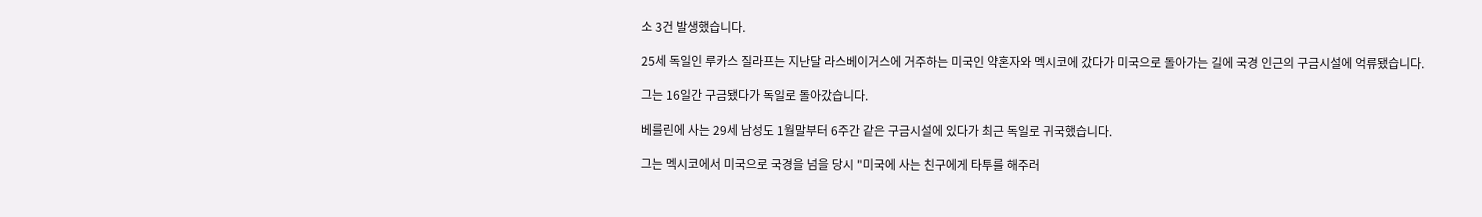소 3건 발생했습니다.

25세 독일인 루카스 질라프는 지난달 라스베이거스에 거주하는 미국인 약혼자와 멕시코에 갔다가 미국으로 돌아가는 길에 국경 인근의 구금시설에 억류됐습니다.

그는 16일간 구금됐다가 독일로 돌아갔습니다.

베를린에 사는 29세 남성도 1월말부터 6주간 같은 구금시설에 있다가 최근 독일로 귀국했습니다.

그는 멕시코에서 미국으로 국경을 넘을 당시 "미국에 사는 친구에게 타투를 해주러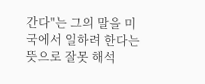간다"는 그의 말을 미국에서 일하려 한다는 뜻으로 잘못 해석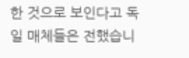한 것으로 보인다고 독일 매체들은 전했습니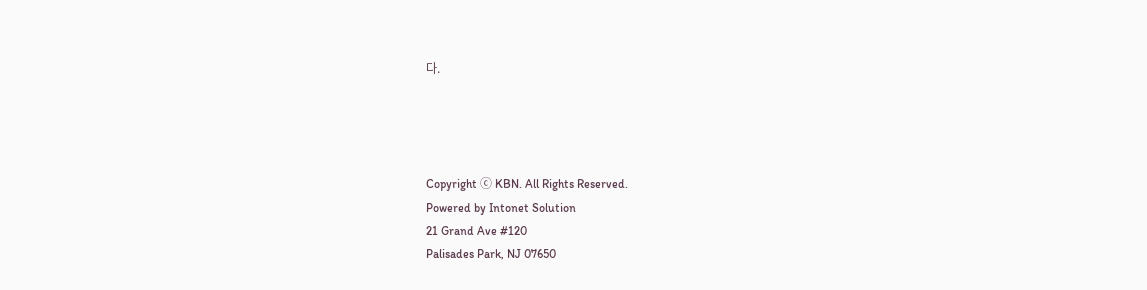다.




Copyright ⓒ KBN. All Rights Reserved.
Powered by Intonet Solution
21 Grand Ave #120
Palisades Park, NJ 07650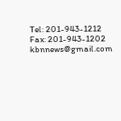Tel: 201-943-1212
Fax: 201-943-1202
kbnnews@gmail.com